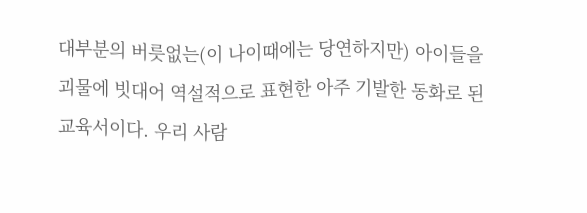대부분의 버릇없는(이 나이때에는 당연하지만) 아이들을 괴물에 빗대어 역설적으로 표현한 아주 기발한 동화로 된 교육서이다. 우리 사람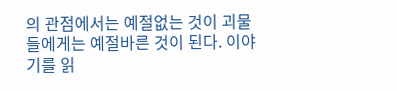의 관점에서는 예절없는 것이 괴물들에게는 예절바른 것이 된다. 이야기를 읽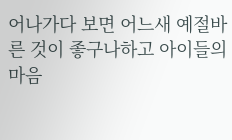어나가다 보면 어느새 예절바른 것이 좋구나하고 아이들의 마음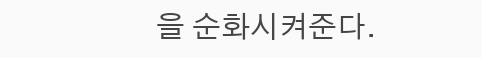을 순화시켜준다.